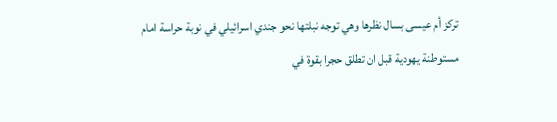تركز أم عيسى بسال نظرها وهي توجه نبلتها نحو جندي اسرائيلي في نوبة حراسة امام مستوطنة يهودية قبل ان تطلق حجرا بقوة في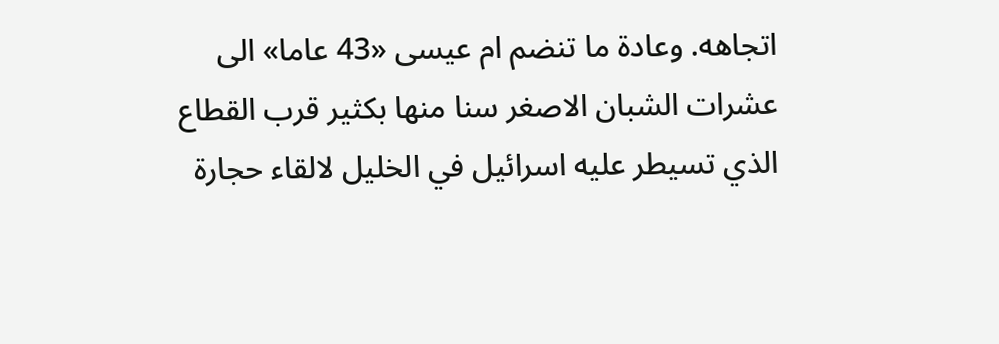اتجاهه. وعادة ما تنضم ام عيسى «43 عاما» الى عشرات الشبان الاصغر سنا منها بكثير قرب القطاع الذي تسيطر عليه اسرائيل في الخليل لالقاء حجارة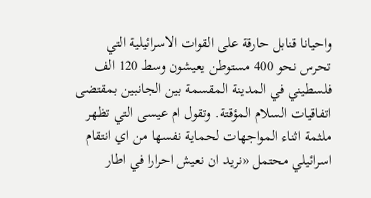واحيانا قنابل حارقة على القوات الاسرائيلية التي تحرس نحو 400 مستوطن يعيشون وسط 120 الف فلسطيني في المدينة المقسمة بين الجانبين بمقتضى اتفاقيات السلام المؤقتة. وتقول ام عيسى التي تظهر ملثمة اثناء المواجهات لحماية نفسها من اي انتقام اسرائيلي محتمل «نريد ان نعيش احرارا في اطار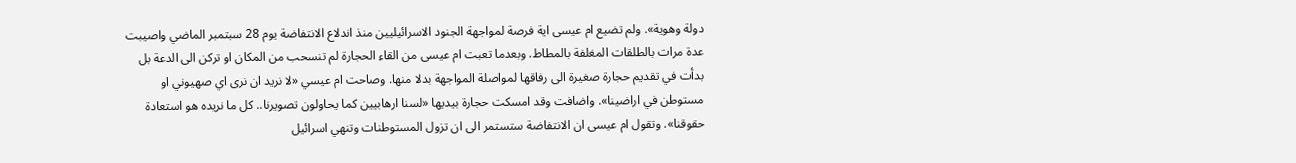دولة وهوية». ولم تضيع ام عيسى اية فرصة لمواجهة الجنود الاسرائيليين منذ اندلاع الانتفاضة يوم 28 سبتمبر الماضي واصيبت عدة مرات بالطلقات المغلفة بالمطاط. وبعدما تعبت ام عيسى من القاء الحجارة لم تنسحب من المكان او تركن الى الدعة بل بدأت في تقديم حجارة صغيرة الى رفاقها لمواصلة المواجهة بدلا منها. وصاحت ام عيسي «لا نريد ان نرى اي صهيوني او مستوطن في اراضينا». واضافت وقد امسكت حجارة بيديها «لسنا ارهابيين كما يحاولون تصويرنا.. كل ما نريده هو استعادة حقوقنا». وتقول ام عيسى ان الانتفاضة ستستمر الى ان تزول المستوطنات وتنهي اسرائيل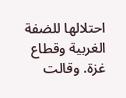احتلالها للضفة الغربية وقطاع غزة. وقالت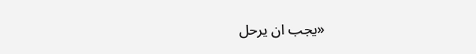«يجب ان يرحل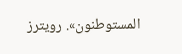المستوطنون». رويترز